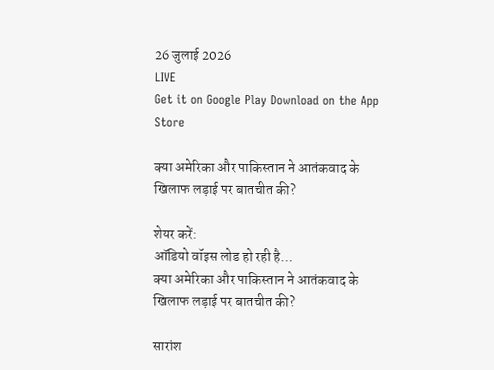26 जुलाई 2026
LIVE
Get it on Google Play Download on the App Store

क्या अमेरिका और पाकिस्तान ने आतंकवाद के खिलाफ लड़ाई पर बातचीत की?

शेयर करें:
ऑडियो वॉइस लोड हो रही है…
क्या अमेरिका और पाकिस्तान ने आतंकवाद के खिलाफ लड़ाई पर बातचीत की?

सारांश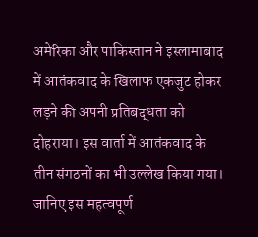अमेरिका और पाकिस्तान ने इस्लामाबाद में आतंकवाद के खिलाफ एकजुट होकर लड़ने की अपनी प्रतिबद्धता को दोहराया। इस वार्ता में आतंकवाद के तीन संगठनों का भी उल्लेख किया गया। जानिए इस महत्वपूर्ण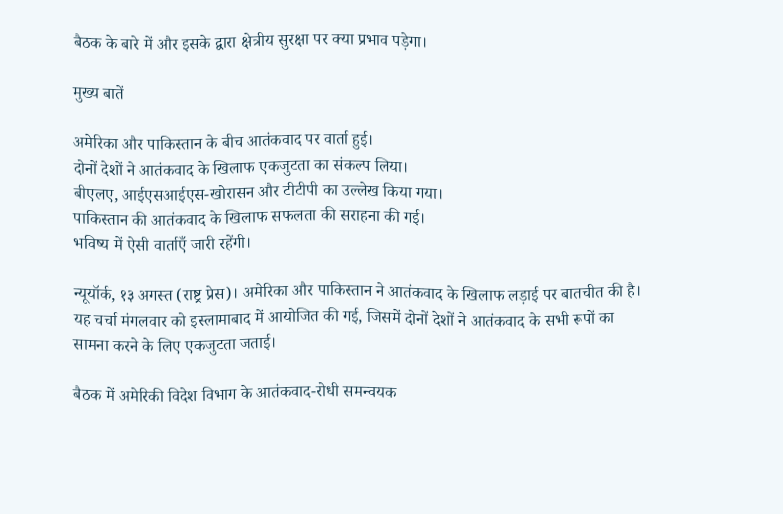बैठक के बारे में और इसके द्वारा क्षेत्रीय सुरक्षा पर क्या प्रभाव पड़ेगा।

मुख्य बातें

अमेरिका और पाकिस्तान के बीच आतंकवाद पर वार्ता हुई।
दोनों देशों ने आतंकवाद के खिलाफ एकजुटता का संकल्प लिया।
बीएलए, आईएसआईएस-खोरासन और टीटीपी का उल्लेख किया गया।
पाकिस्तान की आतंकवाद के खिलाफ सफलता की सराहना की गई।
भविष्य में ऐसी वार्ताएँ जारी रहेंगी।

न्यूयॉर्क, १३ अगस्त (राष्ट्र प्रेस)। अमेरिका और पाकिस्तान ने आतंकवाद के खिलाफ लड़ाई पर बातचीत की है। यह चर्चा मंगलवार को इस्लामाबाद में आयोजित की गई, जिसमें दोनों देशों ने आतंकवाद के सभी रूपों का सामना करने के लिए एकजुटता जताई।

बैठक में अमेरिकी विदेश विभाग के आतंकवाद-रोधी समन्वयक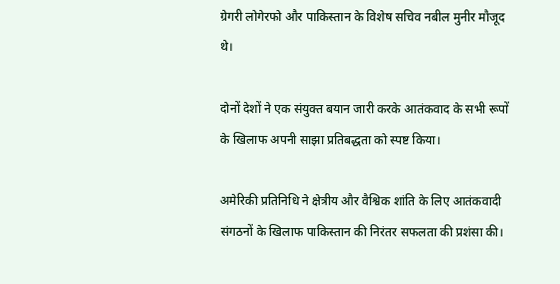ग्रेगरी लोगेरफो और पाकिस्तान के विशेष सचिव नबील मुनीर मौजूद थे।

दोनों देशों ने एक संयुक्त बयान जारी करके आतंकवाद के सभी रूपों के खिलाफ अपनी साझा प्रतिबद्धता को स्पष्ट किया।

अमेरिकी प्रतिनिधि ने क्षेत्रीय और वैश्विक शांति के लिए आतंकवादी संगठनों के खिलाफ पाकिस्तान की निरंतर सफलता की प्रशंसा की।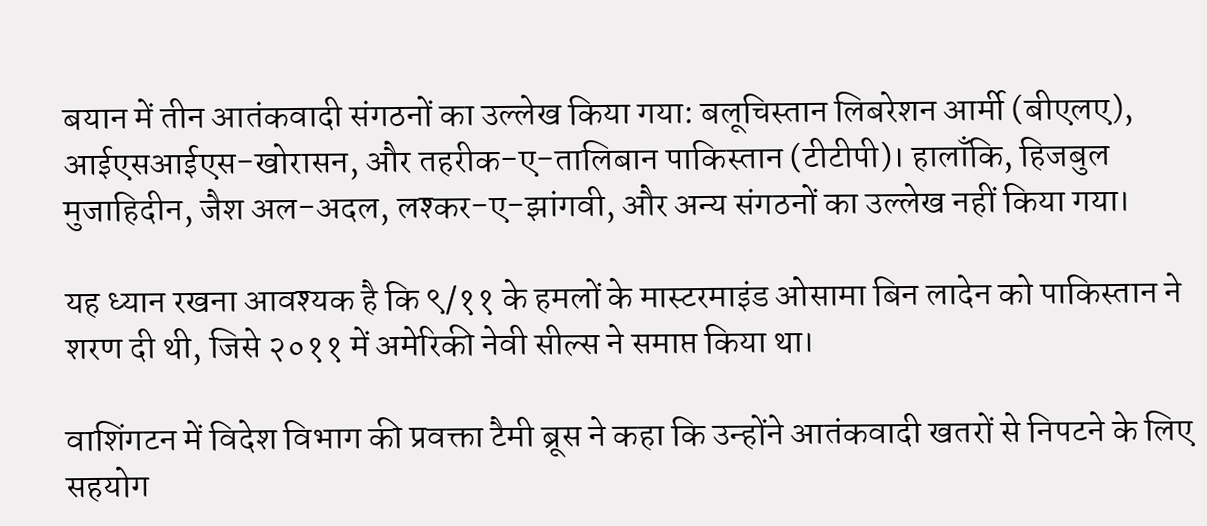बयान में तीन आतंकवादी संगठनों का उल्लेख किया गया: बलूचिस्तान लिबरेशन आर्मी (बीएलए), आईएसआईएस-खोरासन, और तहरीक-ए-तालिबान पाकिस्तान (टीटीपी)। हालाँकि, हिजबुल मुजाहिदीन, जैश अल-अदल, लश्कर-ए-झांगवी, और अन्य संगठनों का उल्लेख नहीं किया गया।

यह ध्यान रखना आवश्यक है कि ९/११ के हमलों के मास्टरमाइंड ओसामा बिन लादेन को पाकिस्तान ने शरण दी थी, जिसे २०११ में अमेरिकी नेवी सील्स ने समाप्त किया था।

वाशिंगटन में विदेश विभाग की प्रवक्ता टैमी ब्रूस ने कहा कि उन्होंने आतंकवादी खतरों से निपटने के लिए सहयोग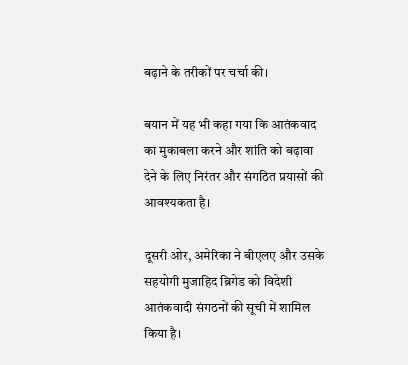बढ़ाने के तरीकों पर चर्चा की।

बयान में यह भी कहा गया कि आतंकवाद का मुकाबला करने और शांति को बढ़ावा देने के लिए निरंतर और संगठित प्रयासों की आवश्यकता है।

दूसरी ओर, अमेरिका ने बीएलए और उसके सहयोगी मुजाहिद ब्रिगेड को विदेशी आतंकवादी संगठनों की सूची में शामिल किया है।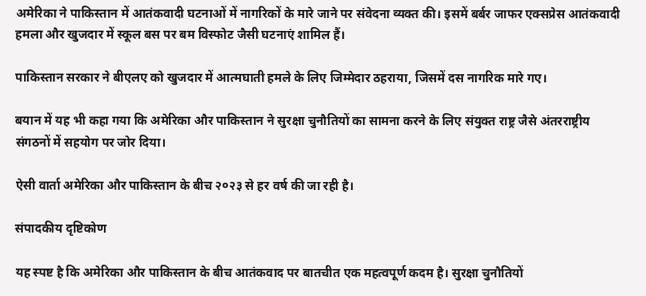अमेरिका ने पाकिस्तान में आतंकवादी घटनाओं में नागरिकों के मारे जाने पर संवेदना व्यक्त की। इसमें बर्बर जाफर एक्सप्रेस आतंकवादी हमला और खुजदार में स्कूल बस पर बम विस्फोट जैसी घटनाएं शामिल हैं।

पाकिस्तान सरकार ने बीएलए को खुजदार में आत्मघाती हमले के लिए जिम्मेदार ठहराया, जिसमें दस नागरिक मारे गए।

बयान में यह भी कहा गया कि अमेरिका और पाकिस्तान ने सुरक्षा चुनौतियों का सामना करने के लिए संयुक्त राष्ट्र जैसे अंतरराष्ट्रीय संगठनों में सहयोग पर जोर दिया।

ऐसी वार्ता अमेरिका और पाकिस्तान के बीच २०२३ से हर वर्ष की जा रही है।

संपादकीय दृष्टिकोण

यह स्पष्ट है कि अमेरिका और पाकिस्तान के बीच आतंकवाद पर बातचीत एक महत्वपूर्ण कदम है। सुरक्षा चुनौतियों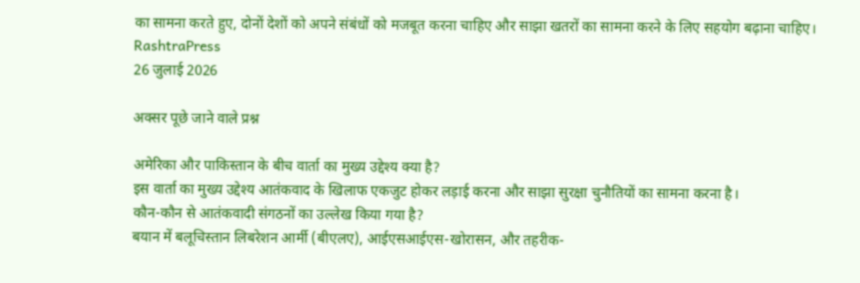का सामना करते हुए, दोनों देशों को अपने संबंधों को मजबूत करना चाहिए और साझा खतरों का सामना करने के लिए सहयोग बढ़ाना चाहिए।
RashtraPress
26 जुलाई 2026

अक्सर पूछे जाने वाले प्रश्न

अमेरिका और पाकिस्तान के बीच वार्ता का मुख्य उद्देश्य क्या है?
इस वार्ता का मुख्य उद्देश्य आतंकवाद के खिलाफ एकजुट होकर लड़ाई करना और साझा सुरक्षा चुनौतियों का सामना करना है।
कौन-कौन से आतंकवादी संगठनों का उल्लेख किया गया है?
बयान में बलूचिस्तान लिबरेशन आर्मी (बीएलए), आईएसआईएस-खोरासन, और तहरीक-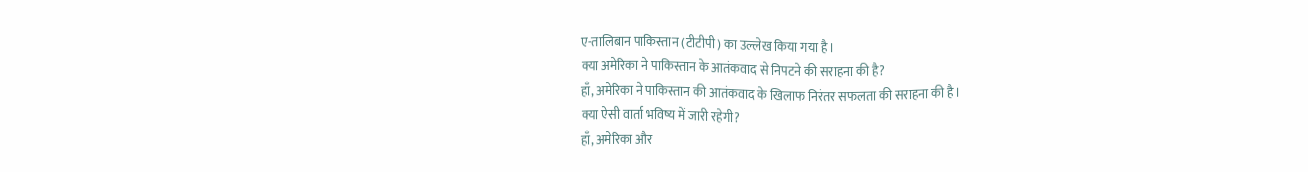ए-तालिबान पाकिस्तान (टीटीपी) का उल्लेख किया गया है।
क्या अमेरिका ने पाकिस्तान के आतंकवाद से निपटने की सराहना की है?
हाँ, अमेरिका ने पाकिस्तान की आतंकवाद के खिलाफ निरंतर सफलता की सराहना की है।
क्या ऐसी वार्ता भविष्य में जारी रहेगी?
हाँ, अमेरिका और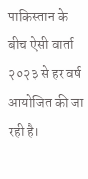पाकिस्तान के बीच ऐसी वार्ता २०२३ से हर वर्ष आयोजित की जा रही है।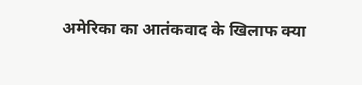अमेरिका का आतंकवाद के खिलाफ क्या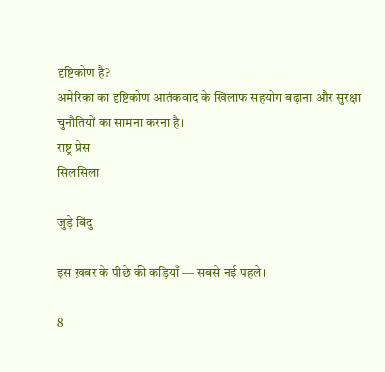दृष्टिकोण है?
अमेरिका का दृष्टिकोण आतंकवाद के खिलाफ सहयोग बढ़ाना और सुरक्षा चुनौतियों का सामना करना है।
राष्ट्र प्रेस
सिलसिला

जुड़े बिंदु

इस ख़बर के पीछे की कड़ियाँ — सबसे नई पहले।

8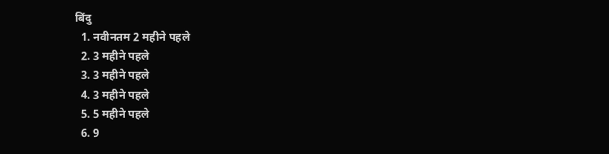बिंदु
  1. नवीनतम 2 महीने पहले
  2. 3 महीने पहले
  3. 3 महीने पहले
  4. 3 महीने पहले
  5. 5 महीने पहले
  6. 9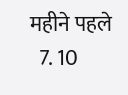महीने पहले
  7. 10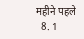महीने पहले
  8. 1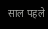साल पहले